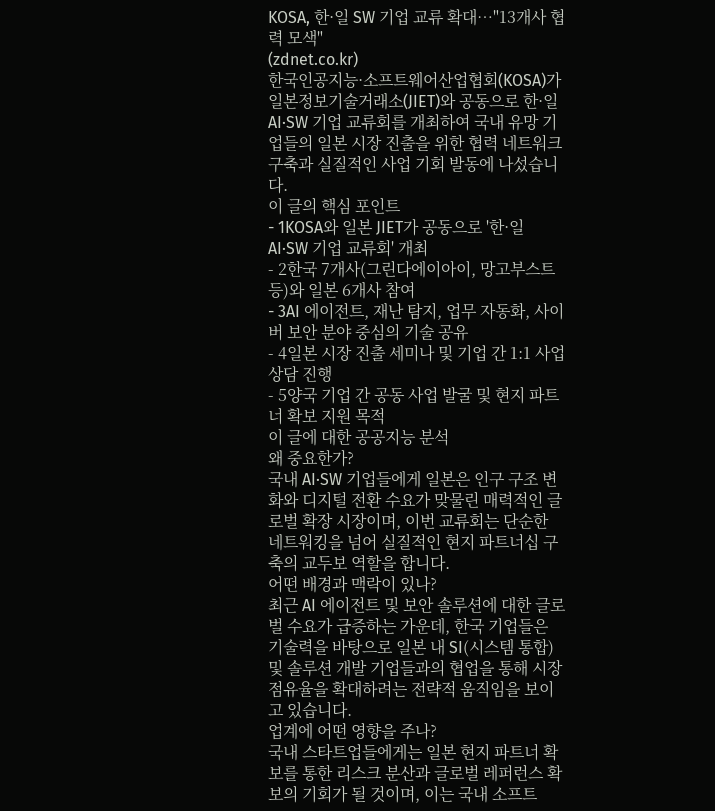KOSA, 한·일 SW 기업 교류 확대…"13개사 협력 모색"
(zdnet.co.kr)
한국인공지능·소프트웨어산업협회(KOSA)가 일본정보기술거래소(JIET)와 공동으로 한·일 AI·SW 기업 교류회를 개최하여 국내 유망 기업들의 일본 시장 진출을 위한 협력 네트워크 구축과 실질적인 사업 기회 발동에 나섰습니다.
이 글의 핵심 포인트
- 1KOSA와 일본 JIET가 공동으로 '한·일 AI·SW 기업 교류회' 개최
- 2한국 7개사(그린다에이아이, 망고부스트 등)와 일본 6개사 참여
- 3AI 에이전트, 재난 탐지, 업무 자동화, 사이버 보안 분야 중심의 기술 공유
- 4일본 시장 진출 세미나 및 기업 간 1:1 사업 상담 진행
- 5양국 기업 간 공동 사업 발굴 및 현지 파트너 확보 지원 목적
이 글에 대한 공공지능 분석
왜 중요한가?
국내 AI·SW 기업들에게 일본은 인구 구조 변화와 디지털 전환 수요가 맞물린 매력적인 글로벌 확장 시장이며, 이번 교류회는 단순한 네트워킹을 넘어 실질적인 현지 파트너십 구축의 교두보 역할을 합니다.
어떤 배경과 맥락이 있나?
최근 AI 에이전트 및 보안 솔루션에 대한 글로벌 수요가 급증하는 가운데, 한국 기업들은 기술력을 바탕으로 일본 내 SI(시스템 통합) 및 솔루션 개발 기업들과의 협업을 통해 시장 점유율을 확대하려는 전략적 움직임을 보이고 있습니다.
업계에 어떤 영향을 주나?
국내 스타트업들에게는 일본 현지 파트너 확보를 통한 리스크 분산과 글로벌 레퍼런스 확보의 기회가 될 것이며, 이는 국내 소프트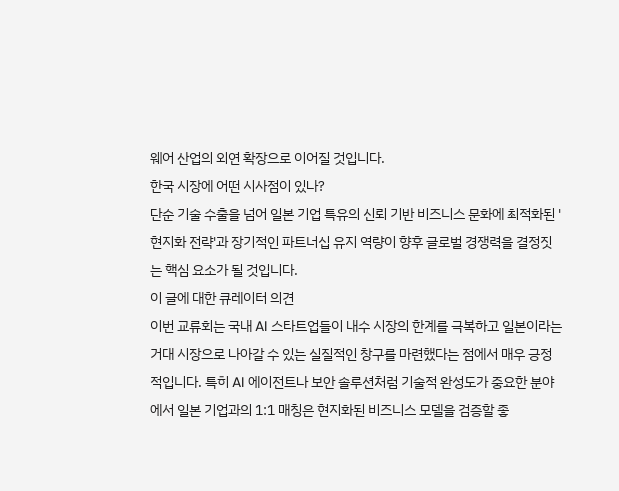웨어 산업의 외연 확장으로 이어질 것입니다.
한국 시장에 어떤 시사점이 있나?
단순 기술 수출을 넘어 일본 기업 특유의 신뢰 기반 비즈니스 문화에 최적화된 '현지화 전략'과 장기적인 파트너십 유지 역량이 향후 글로벌 경쟁력을 결정짓는 핵심 요소가 될 것입니다.
이 글에 대한 큐레이터 의견
이번 교류회는 국내 AI 스타트업들이 내수 시장의 한계를 극복하고 일본이라는 거대 시장으로 나아갈 수 있는 실질적인 창구를 마련했다는 점에서 매우 긍정적입니다. 특히 AI 에이전트나 보안 솔루션처럼 기술적 완성도가 중요한 분야에서 일본 기업과의 1:1 매칭은 현지화된 비즈니스 모델을 검증할 좋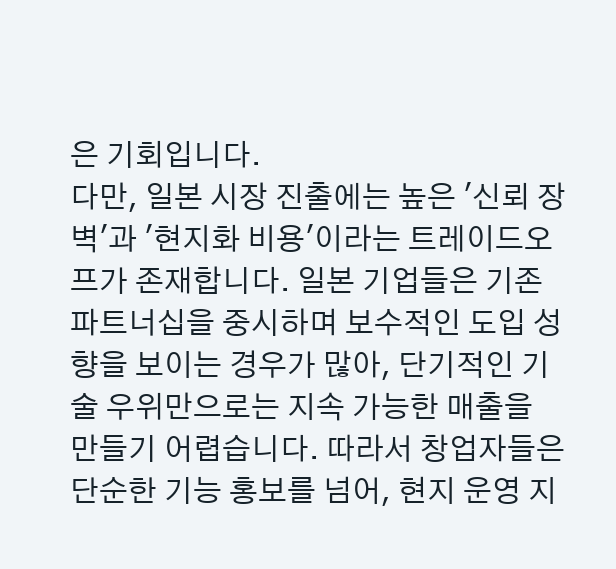은 기회입니다.
다만, 일본 시장 진출에는 높은 '신뢰 장벽'과 '현지화 비용'이라는 트레이드오프가 존재합니다. 일본 기업들은 기존 파트너십을 중시하며 보수적인 도입 성향을 보이는 경우가 많아, 단기적인 기술 우위만으로는 지속 가능한 매출을 만들기 어렵습니다. 따라서 창업자들은 단순한 기능 홍보를 넘어, 현지 운영 지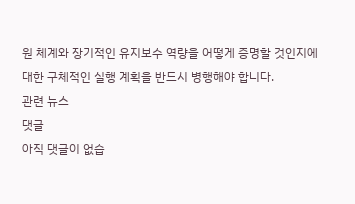원 체계와 장기적인 유지보수 역량을 어떻게 증명할 것인지에 대한 구체적인 실행 계획을 반드시 병행해야 합니다.
관련 뉴스
댓글
아직 댓글이 없습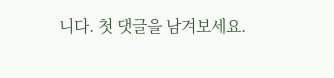니다. 첫 댓글을 남겨보세요.